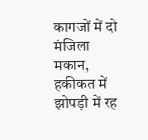कागजों में दो मंजिला मकान, हकीकत में झोपड़ी में रह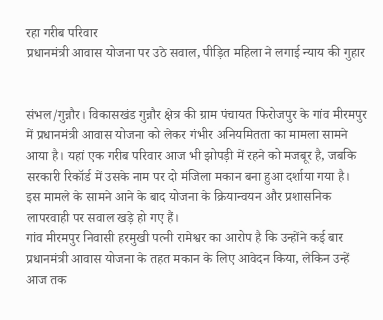रहा गरीब परिवार
प्रधानमंत्री आवास योजना पर उठे सवाल, पीड़ित महिला ने लगाई न्याय की गुहार


संभल/गुन्नौर। विकासखंड गुन्नौर क्षेत्र की ग्राम पंचायत फिरोजपुर के गांव मीरमपुर में प्रधानमंत्री आवास योजना को लेकर गंभीर अनियमितता का मामला सामने आया है। यहां एक गरीब परिवार आज भी झोपड़ी में रहने को मजबूर है, जबकि सरकारी रिकॉर्ड में उसके नाम पर दो मंजिला मकान बना हुआ दर्शाया गया है। इस मामले के सामने आने के बाद योजना के क्रियान्वयन और प्रशासनिक लापरवाही पर सवाल खड़े हो गए हैं।
गांव मीरमपुर निवासी हरमुखी पत्नी रामेश्वर का आरोप है कि उन्होंने कई बार प्रधानमंत्री आवास योजना के तहत मकान के लिए आवेदन किया, लेकिन उन्हें आज तक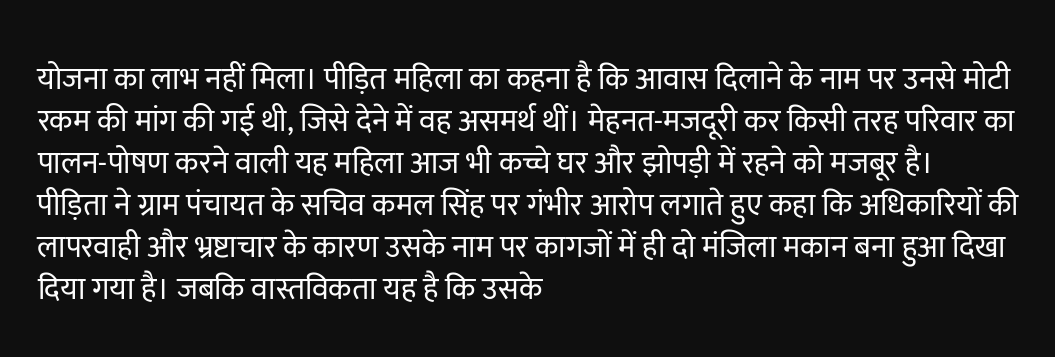योजना का लाभ नहीं मिला। पीड़ित महिला का कहना है कि आवास दिलाने के नाम पर उनसे मोटी रकम की मांग की गई थी, जिसे देने में वह असमर्थ थीं। मेहनत-मजदूरी कर किसी तरह परिवार का पालन-पोषण करने वाली यह महिला आज भी कच्चे घर और झोपड़ी में रहने को मजबूर है।
पीड़िता ने ग्राम पंचायत के सचिव कमल सिंह पर गंभीर आरोप लगाते हुए कहा कि अधिकारियों की लापरवाही और भ्रष्टाचार के कारण उसके नाम पर कागजों में ही दो मंजिला मकान बना हुआ दिखा दिया गया है। जबकि वास्तविकता यह है कि उसके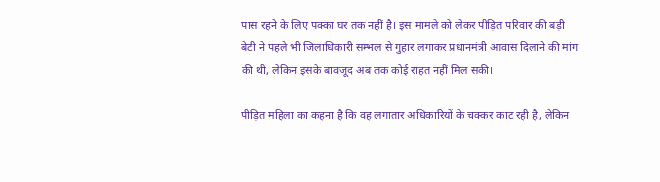पास रहने के लिए पक्का घर तक नहीं है। इस मामले को लेकर पीड़ित परिवार की बड़ी बेटी ने पहले भी जिलाधिकारी सम्भल से गुहार लगाकर प्रधानमंत्री आवास दिलाने की मांग की थी, लेकिन इसके बावजूद अब तक कोई राहत नहीं मिल सकी।

पीड़ित महिला का कहना है कि वह लगातार अधिकारियों के चक्कर काट रही है, लेकिन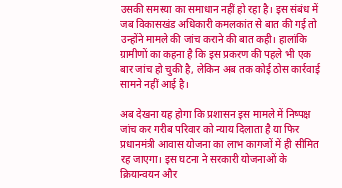उसकी समस्या का समाधान नहीं हो रहा है। इस संबंध में जब विकासखंड अधिकारी कमलकांत से बात की गई तो उन्होंने मामले की जांच कराने की बात कही। हालांकि ग्रामीणों का कहना है कि इस प्रकरण की पहले भी एक बार जांच हो चुकी है, लेकिन अब तक कोई ठोस कार्रवाई सामने नहीं आई है।

अब देखना यह होगा कि प्रशासन इस मामले में निष्पक्ष जांच कर गरीब परिवार को न्याय दिलाता है या फिर प्रधानमंत्री आवास योजना का लाभ कागजों में ही सीमित रह जाएगा। इस घटना ने सरकारी योजनाओं के क्रियान्वयन और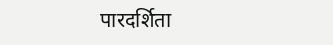पारदर्शिता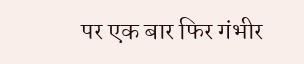पर एक बार फिर गंभीर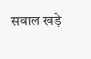सवाल खड़े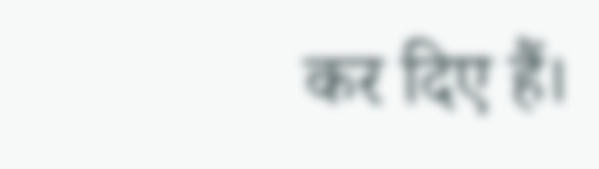कर दिए हैं।